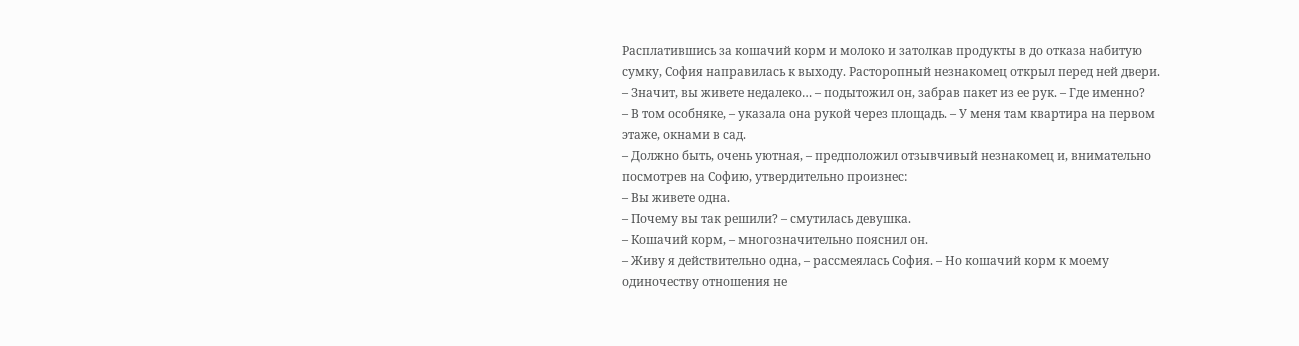Расплатившись за кошачий корм и молоко и затолкав продукты в до отказа набитую сумку, София направилась к выходу. Расторопный незнакомец открыл перед ней двери.
– Значит, вы живете недалеко… – подытожил он, забрав пакет из ее рук. – Где именно?
– В том особняке, – указала она рукой через площадь. – У меня там квартира на первом этаже, окнами в сад.
– Должно быть, очень уютная, – предположил отзывчивый незнакомец и, внимательно посмотрев на Софию, утвердительно произнес:
– Вы живете одна.
– Почему вы так решили? – смутилась девушка.
– Кошачий корм, – многозначительно пояснил он.
– Живу я действительно одна, – рассмеялась София. – Но кошачий корм к моему одиночеству отношения не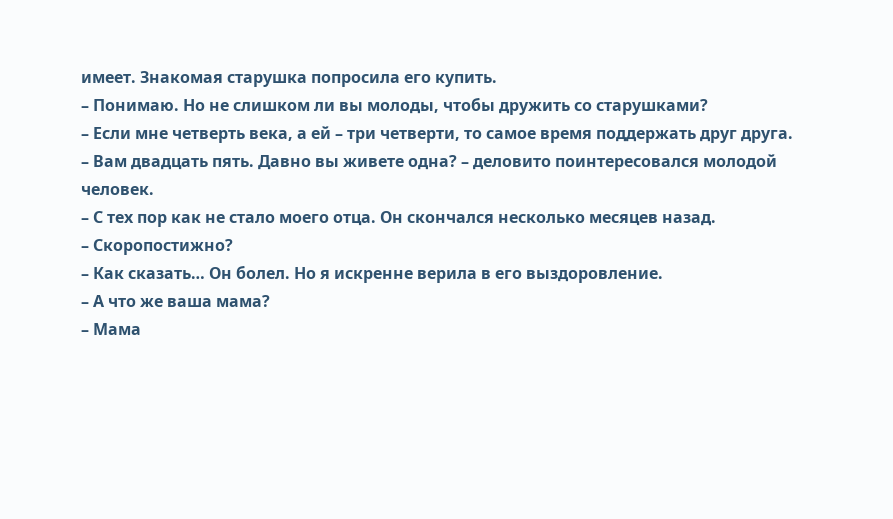имеет. Знакомая старушка попросила его купить.
– Понимаю. Но не слишком ли вы молоды, чтобы дружить со старушками?
– Если мне четверть века, а ей – три четверти, то самое время поддержать друг друга.
– Вам двадцать пять. Давно вы живете одна? – деловито поинтересовался молодой человек.
– С тех пор как не стало моего отца. Он скончался несколько месяцев назад.
– Скоропостижно?
– Как сказать… Он болел. Но я искренне верила в его выздоровление.
– А что же ваша мама?
– Мама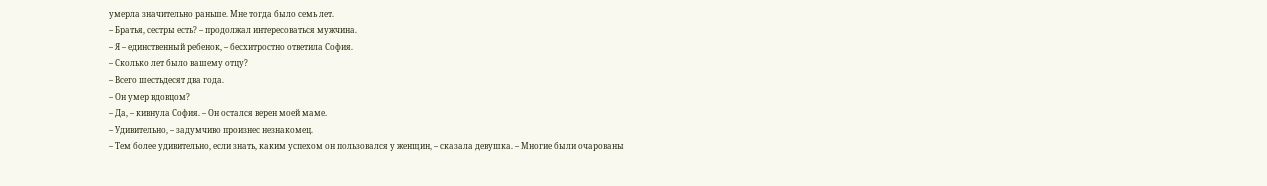умерла значительно раньше. Мне тогда было семь лет.
– Братья, сестры есть? – продолжал интересоваться мужчина.
– Я – единственный ребенок, – бесхитростно ответила София.
– Сколько лет было вашему отцу?
– Всего шестьдесят два года.
– Он умер вдовцом?
– Да, – кивнула София. – Он остался верен моей маме.
– Удивительно, – задумчиво произнес незнакомец.
– Тем более удивительно, если знать, каким успехом он пользовался у женщин, – сказала девушка. – Многие были очарованы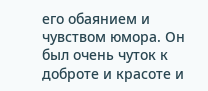его обаянием и чувством юмора. Он был очень чуток к доброте и красоте и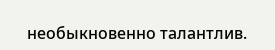необыкновенно талантлив.